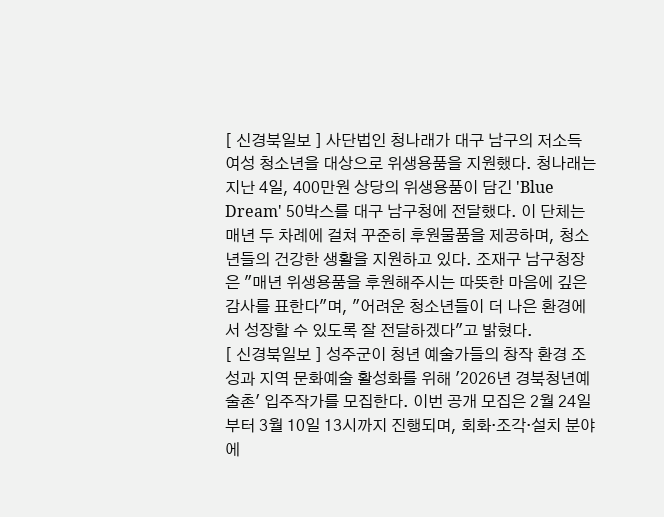[ 신경북일보 ] 사단법인 청나래가 대구 남구의 저소득 여성 청소년을 대상으로 위생용품을 지원했다. 청나래는 지난 4일, 400만원 상당의 위생용품이 담긴 'Blue Dream' 50박스를 대구 남구청에 전달했다. 이 단체는 매년 두 차례에 걸쳐 꾸준히 후원물품을 제공하며, 청소년들의 건강한 생활을 지원하고 있다. 조재구 남구청장은 "매년 위생용품을 후원해주시는 따뜻한 마음에 깊은 감사를 표한다"며, "어려운 청소년들이 더 나은 환경에서 성장할 수 있도록 잘 전달하겠다"고 밝혔다.
[ 신경북일보 ] 성주군이 청년 예술가들의 창작 환경 조성과 지역 문화예술 활성화를 위해 '2026년 경북청년예술촌' 입주작가를 모집한다. 이번 공개 모집은 2월 24일부터 3월 10일 13시까지 진행되며, 회화·조각·설치 분야에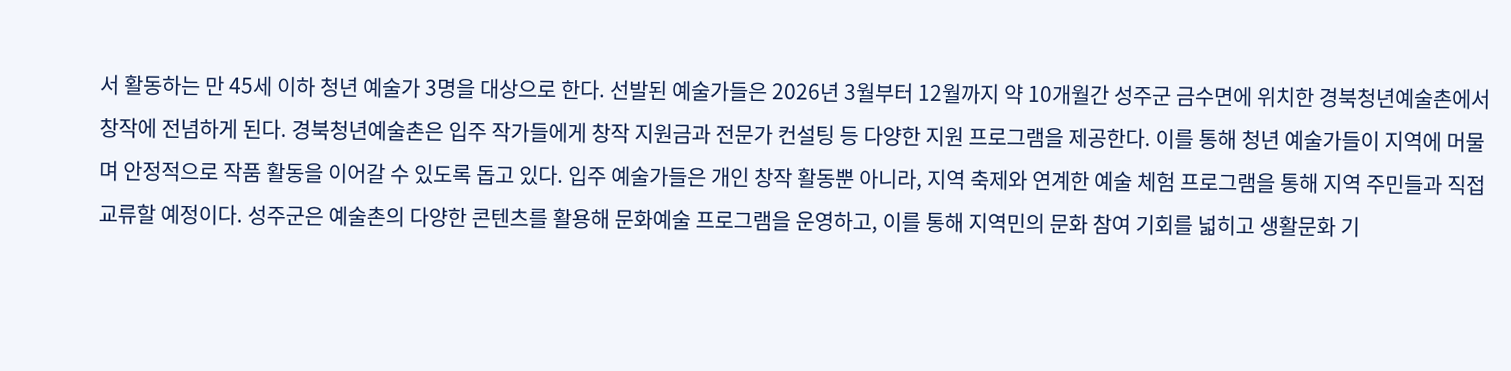서 활동하는 만 45세 이하 청년 예술가 3명을 대상으로 한다. 선발된 예술가들은 2026년 3월부터 12월까지 약 10개월간 성주군 금수면에 위치한 경북청년예술촌에서 창작에 전념하게 된다. 경북청년예술촌은 입주 작가들에게 창작 지원금과 전문가 컨설팅 등 다양한 지원 프로그램을 제공한다. 이를 통해 청년 예술가들이 지역에 머물며 안정적으로 작품 활동을 이어갈 수 있도록 돕고 있다. 입주 예술가들은 개인 창작 활동뿐 아니라, 지역 축제와 연계한 예술 체험 프로그램을 통해 지역 주민들과 직접 교류할 예정이다. 성주군은 예술촌의 다양한 콘텐츠를 활용해 문화예술 프로그램을 운영하고, 이를 통해 지역민의 문화 참여 기회를 넓히고 생활문화 기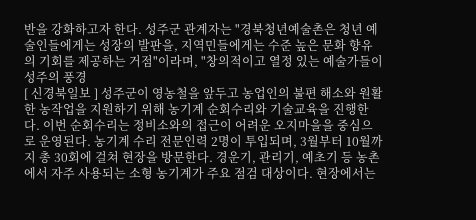반을 강화하고자 한다. 성주군 관계자는 "경북청년예술촌은 청년 예술인들에게는 성장의 발판을, 지역민들에게는 수준 높은 문화 향유의 기회를 제공하는 거점"이라며, "창의적이고 열정 있는 예술가들이 성주의 풍경
[ 신경북일보 ] 성주군이 영농철을 앞두고 농업인의 불편 해소와 원활한 농작업을 지원하기 위해 농기계 순회수리와 기술교육을 진행한다. 이번 순회수리는 정비소와의 접근이 어려운 오지마을을 중심으로 운영된다. 농기계 수리 전문인력 2명이 투입되며, 3월부터 10월까지 총 30회에 걸쳐 현장을 방문한다. 경운기, 관리기, 예초기 등 농촌에서 자주 사용되는 소형 농기계가 주요 점검 대상이다. 현장에서는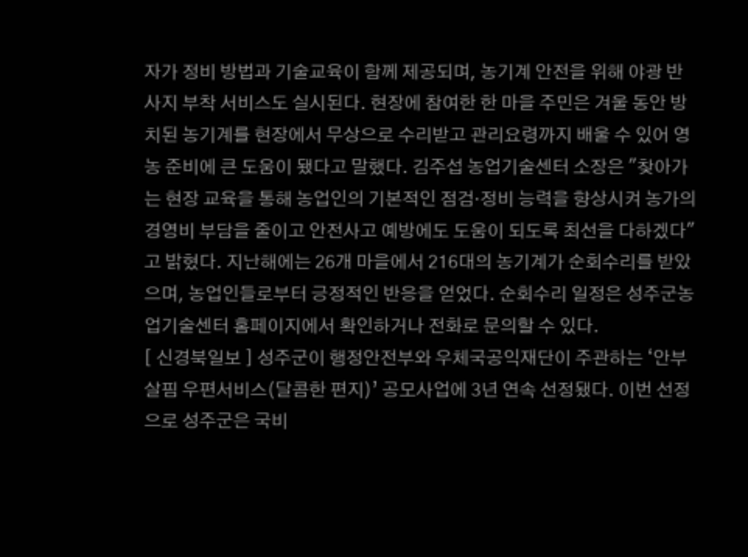자가 정비 방법과 기술교육이 함께 제공되며, 농기계 안전을 위해 야광 반사지 부착 서비스도 실시된다. 현장에 참여한 한 마을 주민은 겨울 동안 방치된 농기계를 현장에서 무상으로 수리받고 관리요령까지 배울 수 있어 영농 준비에 큰 도움이 됐다고 말했다. 김주섭 농업기술센터 소장은 "찾아가는 현장 교육을 통해 농업인의 기본적인 점검·정비 능력을 향상시켜 농가의 경영비 부담을 줄이고 안전사고 예방에도 도움이 되도록 최선을 다하겠다"고 밝혔다. 지난해에는 26개 마을에서 216대의 농기계가 순회수리를 받았으며, 농업인들로부터 긍정적인 반응을 얻었다. 순회수리 일정은 성주군농업기술센터 홈페이지에서 확인하거나 전화로 문의할 수 있다.
[ 신경북일보 ] 성주군이 행정안전부와 우체국공익재단이 주관하는 ‘안부살핌 우편서비스(달콤한 편지)’ 공모사업에 3년 연속 선정됐다. 이번 선정으로 성주군은 국비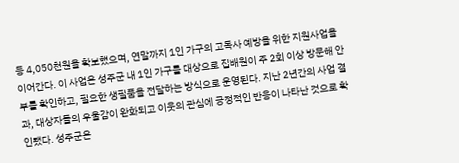등 4,050천원을 확보했으며, 연말까지 1인 가구의 고독사 예방을 위한 지원사업을 이어간다. 이 사업은 성주군 내 1인 가구를 대상으로 집배원이 주 2회 이상 방문해 안부를 확인하고, 필요한 생필품을 전달하는 방식으로 운영된다. 지난 2년간의 사업 결과, 대상자들의 우울감이 완화되고 이웃의 관심에 긍정적인 반응이 나타난 것으로 확인됐다. 성주군은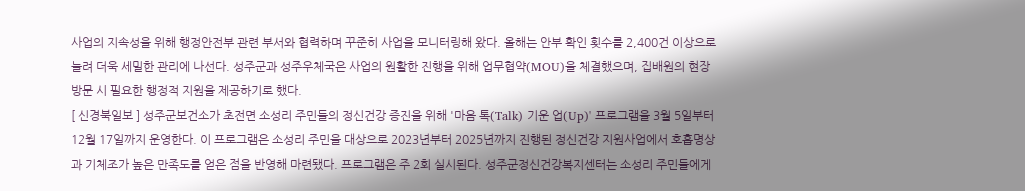사업의 지속성을 위해 행정안전부 관련 부서와 협력하며 꾸준히 사업을 모니터링해 왔다. 올해는 안부 확인 횟수를 2,400건 이상으로 늘려 더욱 세밀한 관리에 나선다. 성주군과 성주우체국은 사업의 원활한 진행을 위해 업무협약(MOU)을 체결했으며, 집배원의 현장 방문 시 필요한 행정적 지원을 제공하기로 했다.
[ 신경북일보 ] 성주군보건소가 초전면 소성리 주민들의 정신건강 증진을 위해 '마음 톡(Talk) 기운 업(Up)' 프로그램을 3월 5일부터 12월 17일까지 운영한다. 이 프로그램은 소성리 주민을 대상으로 2023년부터 2025년까지 진행된 정신건강 지원사업에서 호흡명상과 기체조가 높은 만족도를 얻은 점을 반영해 마련됐다. 프로그램은 주 2회 실시된다. 성주군정신건강복지센터는 소성리 주민들에게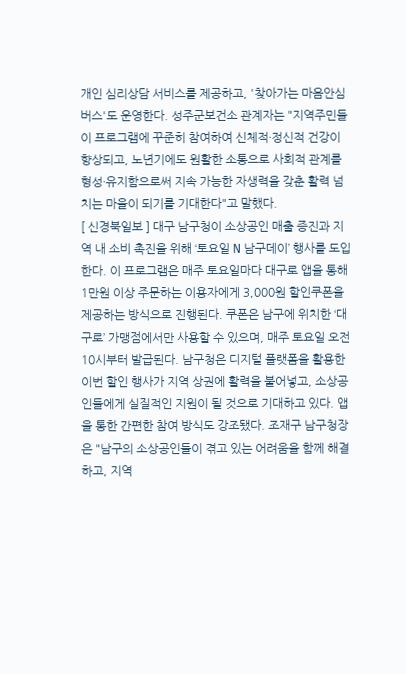개인 심리상담 서비스를 제공하고, '찾아가는 마음안심버스'도 운영한다. 성주군보건소 관계자는 "지역주민들이 프로그램에 꾸준히 참여하여 신체적·정신적 건강이 향상되고, 노년기에도 원활한 소통으로 사회적 관계를 형성·유지함으로써 지속 가능한 자생력을 갖춘 활력 넘치는 마을이 되기를 기대한다"고 말했다.
[ 신경북일보 ] 대구 남구청이 소상공인 매출 증진과 지역 내 소비 촉진을 위해 ‘토요일 N 남구데이’ 행사를 도입한다. 이 프로그램은 매주 토요일마다 대구로 앱을 통해 1만원 이상 주문하는 이용자에게 3,000원 할인쿠폰을 제공하는 방식으로 진행된다. 쿠폰은 남구에 위치한 ‘대구로’ 가맹점에서만 사용할 수 있으며, 매주 토요일 오전 10시부터 발급된다. 남구청은 디지털 플랫폼을 활용한 이번 할인 행사가 지역 상권에 활력을 불어넣고, 소상공인들에게 실질적인 지원이 될 것으로 기대하고 있다. 앱을 통한 간편한 참여 방식도 강조됐다. 조재구 남구청장은 "남구의 소상공인들이 겪고 있는 어려움을 함께 해결하고, 지역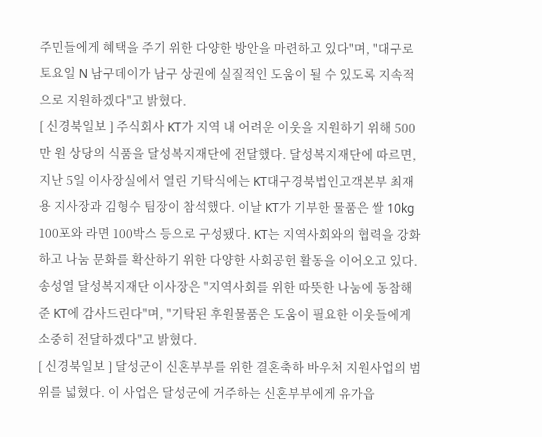주민들에게 혜택을 주기 위한 다양한 방안을 마련하고 있다"며, "대구로 토요일 N 남구데이가 남구 상권에 실질적인 도움이 될 수 있도록 지속적으로 지원하겠다"고 밝혔다.
[ 신경북일보 ] 주식회사 KT가 지역 내 어려운 이웃을 지원하기 위해 500만 원 상당의 식품을 달성복지재단에 전달했다. 달성복지재단에 따르면, 지난 5일 이사장실에서 열린 기탁식에는 KT대구경북법인고객본부 최재용 지사장과 김형수 팀장이 참석했다. 이날 KT가 기부한 물품은 쌀 10kg 100포와 라면 100박스 등으로 구성됐다. KT는 지역사회와의 협력을 강화하고 나눔 문화를 확산하기 위한 다양한 사회공헌 활동을 이어오고 있다. 송성열 달성복지재단 이사장은 "지역사회를 위한 따뜻한 나눔에 동참해 준 KT에 감사드린다"며, "기탁된 후원물품은 도움이 필요한 이웃들에게 소중히 전달하겠다"고 밝혔다.
[ 신경북일보 ] 달성군이 신혼부부를 위한 결혼축하 바우처 지원사업의 범위를 넓혔다. 이 사업은 달성군에 거주하는 신혼부부에게 유가읍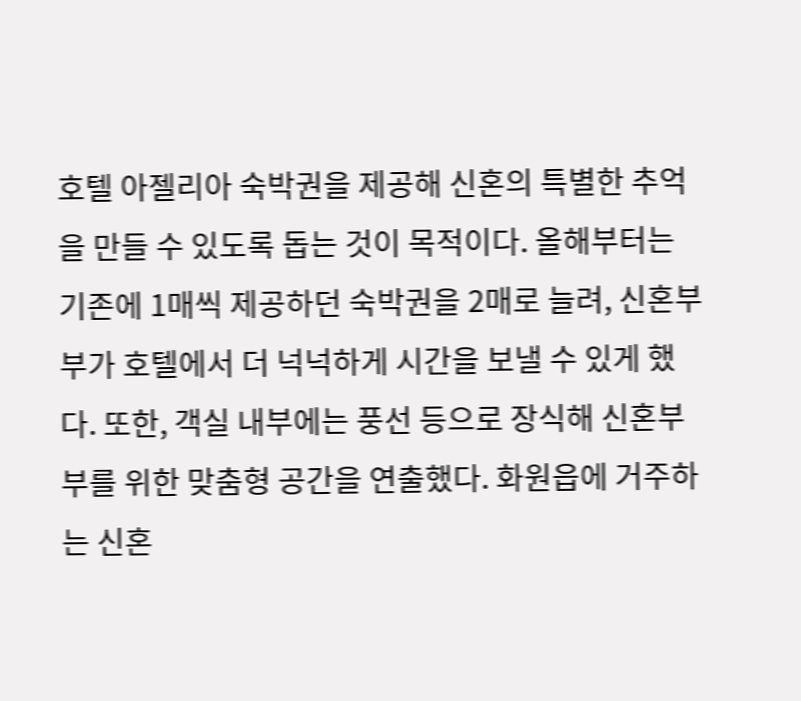호텔 아젤리아 숙박권을 제공해 신혼의 특별한 추억을 만들 수 있도록 돕는 것이 목적이다. 올해부터는 기존에 1매씩 제공하던 숙박권을 2매로 늘려, 신혼부부가 호텔에서 더 넉넉하게 시간을 보낼 수 있게 했다. 또한, 객실 내부에는 풍선 등으로 장식해 신혼부부를 위한 맞춤형 공간을 연출했다. 화원읍에 거주하는 신혼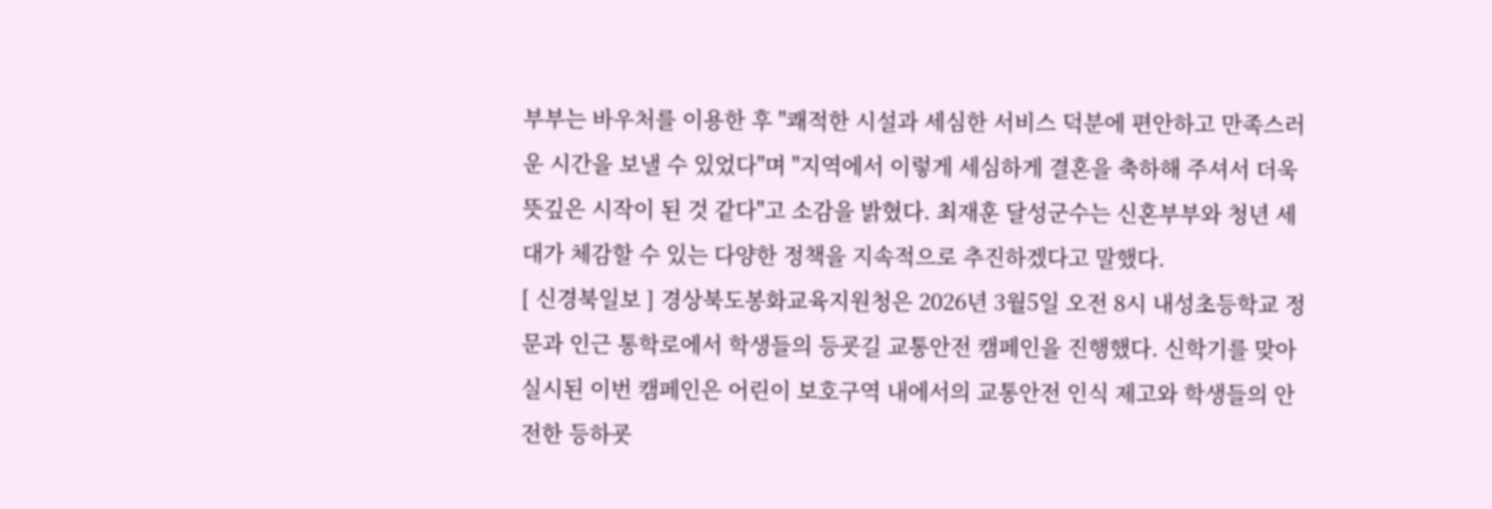부부는 바우처를 이용한 후 "쾌적한 시설과 세심한 서비스 덕분에 편안하고 만족스러운 시간을 보낼 수 있었다"며 "지역에서 이렇게 세심하게 결혼을 축하해 주셔서 더욱 뜻깊은 시작이 된 것 같다"고 소감을 밝혔다. 최재훈 달성군수는 신혼부부와 청년 세대가 체감할 수 있는 다양한 정책을 지속적으로 추진하겠다고 말했다.
[ 신경북일보 ] 경상북도봉화교육지원청은 2026년 3월5일 오전 8시 내성초등학교 정문과 인근 통학로에서 학생들의 등굣길 교통안전 캠페인을 진행했다. 신학기를 맞아 실시된 이번 캠페인은 어린이 보호구역 내에서의 교통안전 인식 제고와 학생들의 안전한 등하굣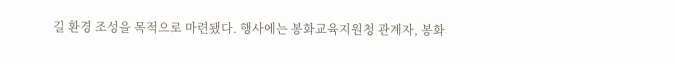길 환경 조성을 목적으로 마련됐다. 행사에는 봉화교육지원청 관계자, 봉화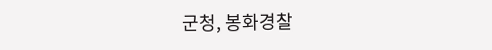군청, 봉화경찰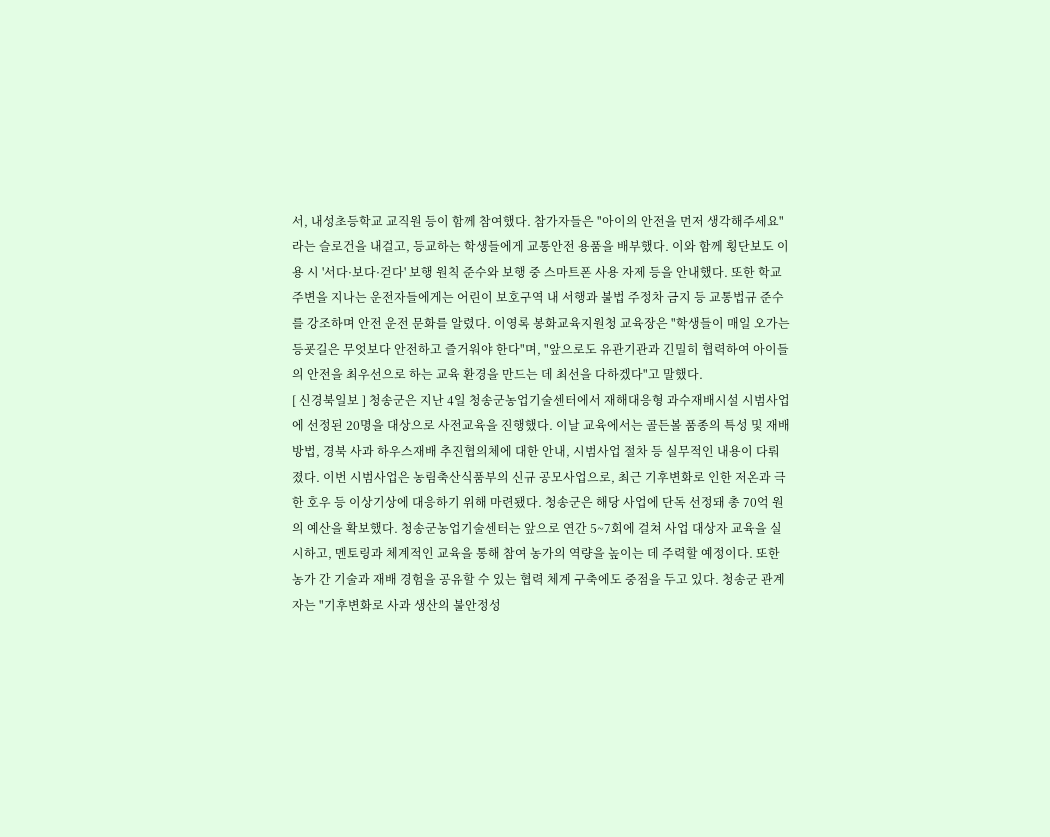서, 내성초등학교 교직원 등이 함께 참여했다. 참가자들은 "아이의 안전을 먼저 생각해주세요"라는 슬로건을 내걸고, 등교하는 학생들에게 교통안전 용품을 배부했다. 이와 함께 횡단보도 이용 시 '서다·보다·걷다' 보행 원칙 준수와 보행 중 스마트폰 사용 자제 등을 안내했다. 또한 학교 주변을 지나는 운전자들에게는 어린이 보호구역 내 서행과 불법 주정차 금지 등 교통법규 준수를 강조하며 안전 운전 문화를 알렸다. 이영록 봉화교육지원청 교육장은 "학생들이 매일 오가는 등굣길은 무엇보다 안전하고 즐거워야 한다"며, "앞으로도 유관기관과 긴밀히 협력하여 아이들의 안전을 최우선으로 하는 교육 환경을 만드는 데 최선을 다하겠다"고 말했다.
[ 신경북일보 ] 청송군은 지난 4일 청송군농업기술센터에서 재해대응형 과수재배시설 시범사업에 선정된 20명을 대상으로 사전교육을 진행했다. 이날 교육에서는 골든볼 품종의 특성 및 재배 방법, 경북 사과 하우스재배 추진협의체에 대한 안내, 시범사업 절차 등 실무적인 내용이 다뤄졌다. 이번 시범사업은 농림축산식품부의 신규 공모사업으로, 최근 기후변화로 인한 저온과 극한 호우 등 이상기상에 대응하기 위해 마련됐다. 청송군은 해당 사업에 단독 선정돼 총 70억 원의 예산을 확보했다. 청송군농업기술센터는 앞으로 연간 5~7회에 걸쳐 사업 대상자 교육을 실시하고, 멘토링과 체계적인 교육을 통해 참여 농가의 역량을 높이는 데 주력할 예정이다. 또한 농가 간 기술과 재배 경험을 공유할 수 있는 협력 체계 구축에도 중점을 두고 있다. 청송군 관계자는 "기후변화로 사과 생산의 불안정성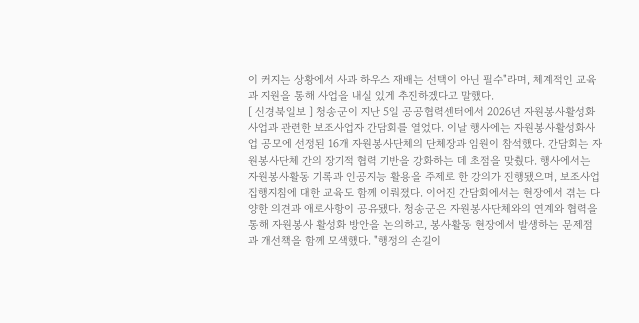이 커지는 상황에서 사과 하우스 재배는 선택이 아닌 필수"라며, 체계적인 교육과 지원을 통해 사업을 내실 있게 추진하겠다고 말했다.
[ 신경북일보 ] 청송군이 지난 5일 공공협력센터에서 2026년 자원봉사활성화사업과 관련한 보조사업자 간담회를 열었다. 이날 행사에는 자원봉사활성화사업 공모에 선정된 16개 자원봉사단체의 단체장과 임원이 참석했다. 간담회는 자원봉사단체 간의 장기적 협력 기반을 강화하는 데 초점을 맞췄다. 행사에서는 자원봉사활동 기록과 인공지능 활용을 주제로 한 강의가 진행됐으며, 보조사업 집행지침에 대한 교육도 함께 이뤄졌다. 이어진 간담회에서는 현장에서 겪는 다양한 의견과 애로사항이 공유됐다. 청송군은 자원봉사단체와의 연계와 협력을 통해 자원봉사 활성화 방안을 논의하고, 봉사활동 현장에서 발생하는 문제점과 개선책을 함께 모색했다. "행정의 손길이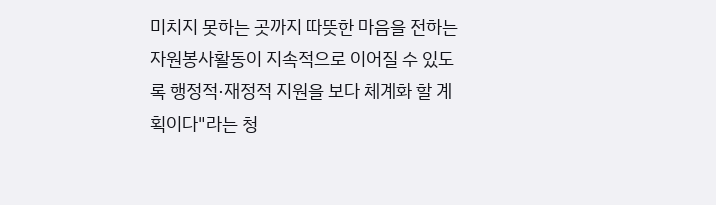미치지 못하는 곳까지 따뜻한 마음을 전하는 자원봉사활동이 지속적으로 이어질 수 있도록 행정적·재정적 지원을 보다 체계화 할 계획이다"라는 청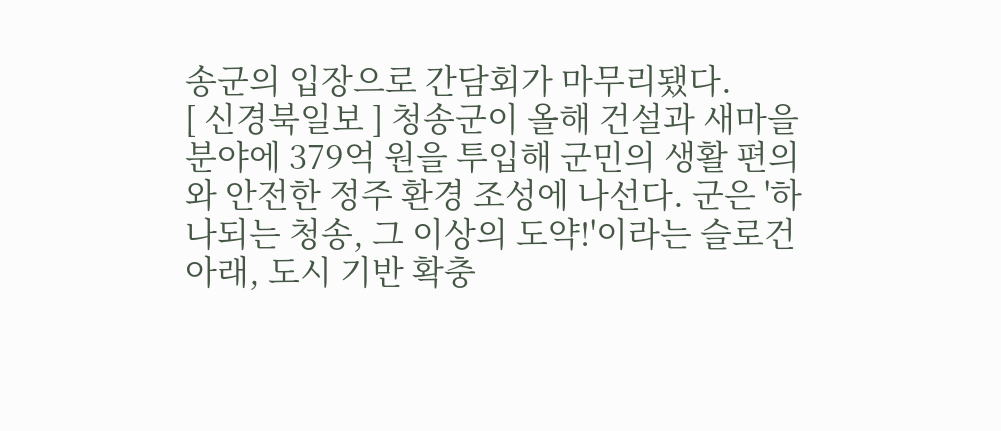송군의 입장으로 간담회가 마무리됐다.
[ 신경북일보 ] 청송군이 올해 건설과 새마을 분야에 379억 원을 투입해 군민의 생활 편의와 안전한 정주 환경 조성에 나선다. 군은 '하나되는 청송, 그 이상의 도약!'이라는 슬로건 아래, 도시 기반 확충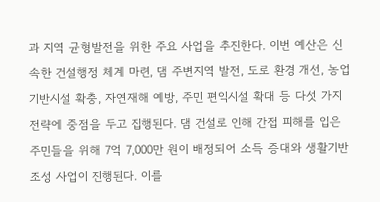과 지역 균형발전을 위한 주요 사업을 추진한다. 이번 예산은 신속한 건설행정 체계 마련, 댐 주변지역 발전, 도로 환경 개선, 농업기반시설 확충, 자연재해 예방, 주민 편익시설 확대 등 다섯 가지 전략에 중점을 두고 집행된다. 댐 건설로 인해 간접 피해를 입은 주민들을 위해 7억 7,000만 원이 배정되어 소득 증대와 생활기반 조성 사업이 진행된다. 이를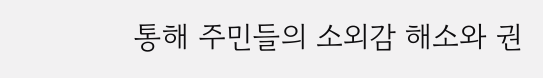통해 주민들의 소외감 해소와 권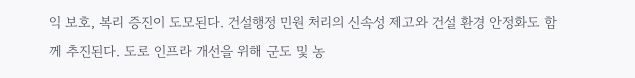익 보호, 복리 증진이 도모된다. 건설행정 민원 처리의 신속성 제고와 건설 환경 안정화도 함께 추진된다. 도로 인프라 개선을 위해 군도 및 농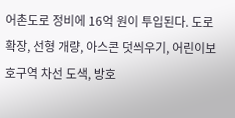어촌도로 정비에 16억 원이 투입된다. 도로 확장, 선형 개량, 아스콘 덧씌우기, 어린이보호구역 차선 도색, 방호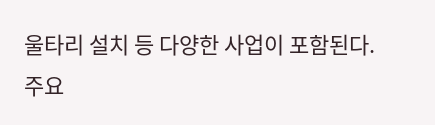울타리 설치 등 다양한 사업이 포함된다. 주요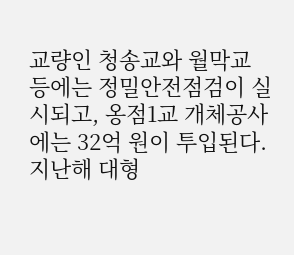교량인 청송교와 월막교 등에는 정밀안전점검이 실시되고, 옹점1교 개체공사에는 32억 원이 투입된다. 지난해 대형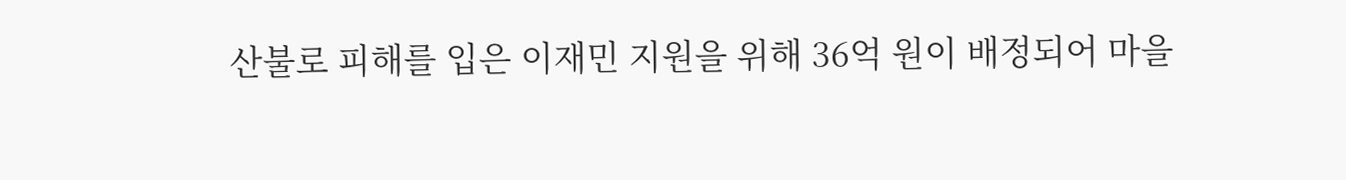산불로 피해를 입은 이재민 지원을 위해 36억 원이 배정되어 마을